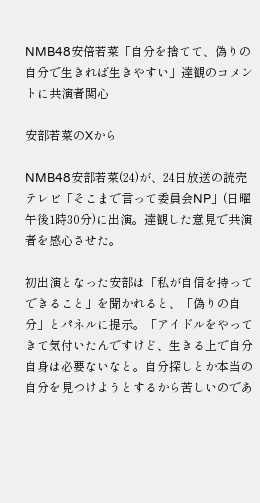NMB48安倍若菜「自分を捨てて、偽りの自分で生きれば生きやすい」達観のコメントに共演者関心

安部若菜のXから

NMB48安部若菜(24)が、24日放送の読売テレビ「そこまで言って委員会NP」(日曜午後1時30分)に出演。達観した意見で共演者を感心させた。

初出演となった安部は「私が自信を持ってできること」を聞かれると、「偽りの自分」とパネルに提示。「アイドルをやってきて気付いたんですけど、生きる上で自分自身は必要ないなと。自分探しとか本当の自分を見つけようとするから苦しいのであ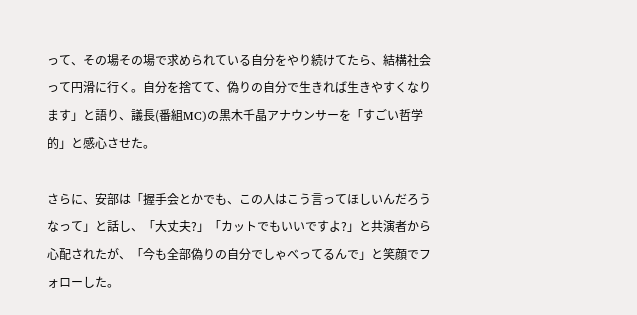って、その場その場で求められている自分をやり続けてたら、結構社会って円滑に行く。自分を捨てて、偽りの自分で生きれば生きやすくなります」と語り、議長(番組MC)の黒木千晶アナウンサーを「すごい哲学的」と感心させた。

さらに、安部は「握手会とかでも、この人はこう言ってほしいんだろうなって」と話し、「大丈夫?」「カットでもいいですよ?」と共演者から心配されたが、「今も全部偽りの自分でしゃべってるんで」と笑顔でフォローした。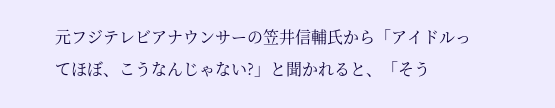元フジテレビアナウンサーの笠井信輔氏から「アイドルってほぼ、こうなんじゃない?」と聞かれると、「そう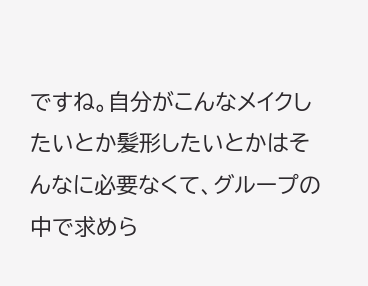ですね。自分がこんなメイクしたいとか髪形したいとかはそんなに必要なくて、グループの中で求めら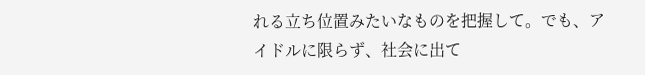れる立ち位置みたいなものを把握して。でも、アイドルに限らず、社会に出て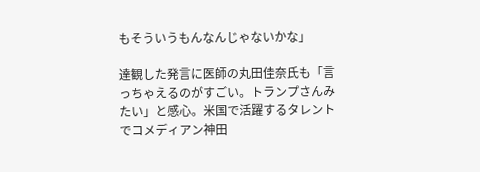もそういうもんなんじゃないかな」

達観した発言に医師の丸田佳奈氏も「言っちゃえるのがすごい。トランプさんみたい」と感心。米国で活躍するタレントでコメディアン神田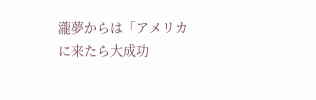瀧夢からは「アメリカに来たら大成功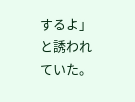するよ」と誘われていた。